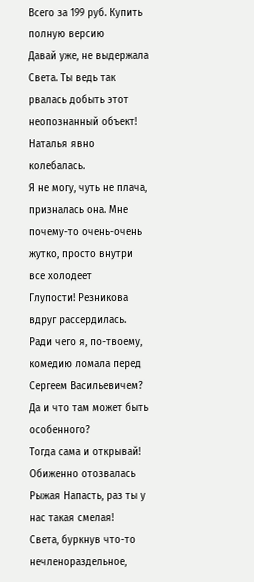Всего за 199 руб. Купить полную версию
Давай уже, не выдержала Света. Ты ведь так рвалась добыть этот неопознанный объект!
Наталья явно колебалась.
Я не могу, чуть не плача, призналась она. Мне почему-то очень-очень жутко, просто внутри все холодеет
Глупости! Резникова вдруг рассердилась. Ради чего я, по-твоему, комедию ломала перед Сергеем Васильевичем? Да и что там может быть особенного?
Тогда сама и открывай! Обиженно отозвалась Рыжая Напасть, раз ты у нас такая смелая!
Света, буркнув что-то нечленораздельное,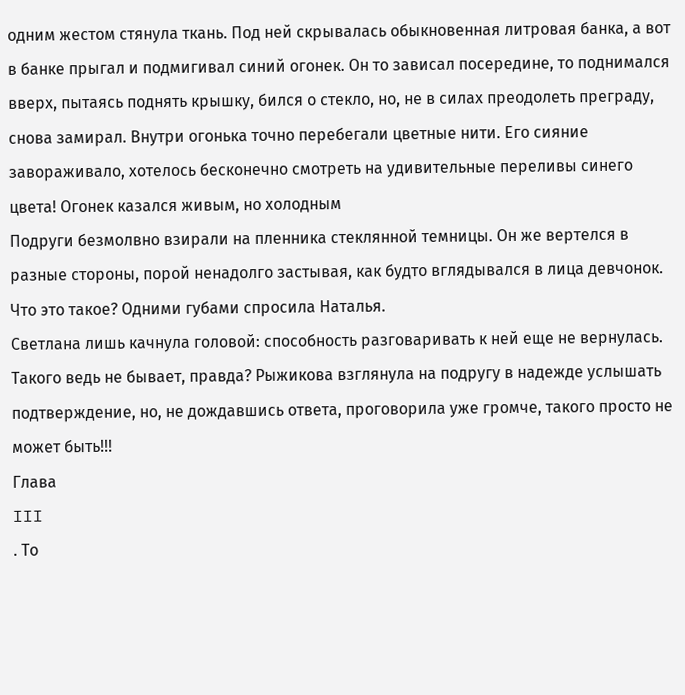одним жестом стянула ткань. Под ней скрывалась обыкновенная литровая банка, а вот в банке прыгал и подмигивал синий огонек. Он то зависал посередине, то поднимался вверх, пытаясь поднять крышку, бился о стекло, но, не в силах преодолеть преграду, снова замирал. Внутри огонька точно перебегали цветные нити. Его сияние завораживало, хотелось бесконечно смотреть на удивительные переливы синего цвета! Огонек казался живым, но холодным
Подруги безмолвно взирали на пленника стеклянной темницы. Он же вертелся в разные стороны, порой ненадолго застывая, как будто вглядывался в лица девчонок.
Что это такое? Одними губами спросила Наталья.
Светлана лишь качнула головой: способность разговаривать к ней еще не вернулась.
Такого ведь не бывает, правда? Рыжикова взглянула на подругу в надежде услышать подтверждение, но, не дождавшись ответа, проговорила уже громче, такого просто не может быть!!!
Глава
III
. То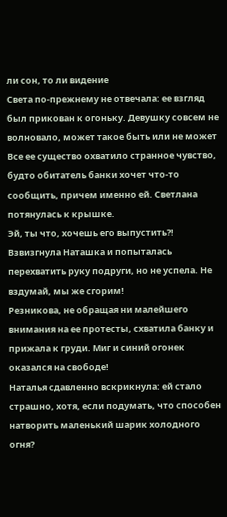ли сон, то ли видение
Света по-прежнему не отвечала: ее взгляд был прикован к огоньку. Девушку совсем не волновало, может такое быть или не может Все ее существо охватило странное чувство, будто обитатель банки хочет что-то сообщить, причем именно ей. Светлана потянулась к крышке.
Эй, ты что, хочешь его выпустить?! Взвизгнула Наташка и попыталась перехватить руку подруги, но не успела. Не вздумай, мы же сгорим!
Резникова, не обращая ни малейшего внимания на ее протесты, схватила банку и прижала к груди. Миг и синий огонек оказался на свободе!
Наталья сдавленно вскрикнула: ей стало страшно, хотя, если подумать, что способен натворить маленький шарик холодного огня?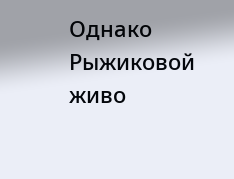Однако Рыжиковой живо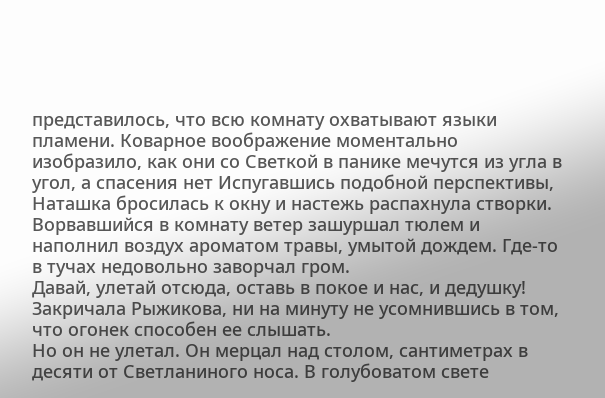представилось, что всю комнату охватывают языки пламени. Коварное воображение моментально изобразило, как они со Светкой в панике мечутся из угла в угол, а спасения нет Испугавшись подобной перспективы, Наташка бросилась к окну и настежь распахнула створки. Ворвавшийся в комнату ветер зашуршал тюлем и наполнил воздух ароматом травы, умытой дождем. Где-то в тучах недовольно заворчал гром.
Давай, улетай отсюда, оставь в покое и нас, и дедушку! Закричала Рыжикова, ни на минуту не усомнившись в том, что огонек способен ее слышать.
Но он не улетал. Он мерцал над столом, сантиметрах в десяти от Светланиного носа. В голубоватом свете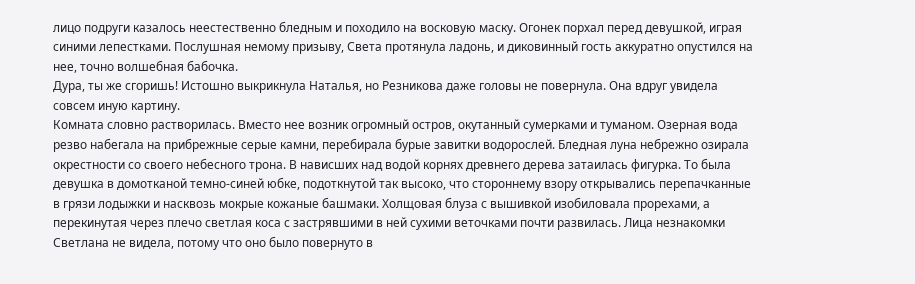лицо подруги казалось неестественно бледным и походило на восковую маску. Огонек порхал перед девушкой, играя синими лепестками. Послушная немому призыву, Света протянула ладонь, и диковинный гость аккуратно опустился на нее, точно волшебная бабочка.
Дура, ты же сгоришь! Истошно выкрикнула Наталья, но Резникова даже головы не повернула. Она вдруг увидела совсем иную картину.
Комната словно растворилась. Вместо нее возник огромный остров, окутанный сумерками и туманом. Озерная вода резво набегала на прибрежные серые камни, перебирала бурые завитки водорослей. Бледная луна небрежно озирала окрестности со своего небесного трона. В нависших над водой корнях древнего дерева затаилась фигурка. То была девушка в домотканой темно-синей юбке, подоткнутой так высоко, что стороннему взору открывались перепачканные в грязи лодыжки и насквозь мокрые кожаные башмаки. Холщовая блуза с вышивкой изобиловала прорехами, а перекинутая через плечо светлая коса с застрявшими в ней сухими веточками почти развилась. Лица незнакомки Светлана не видела, потому что оно было повернуто в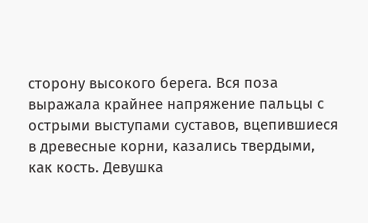сторону высокого берега. Вся поза выражала крайнее напряжение пальцы с острыми выступами суставов, вцепившиеся в древесные корни, казались твердыми, как кость. Девушка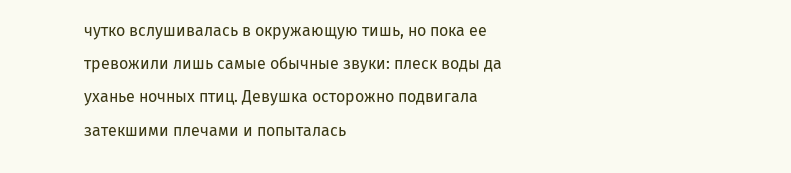чутко вслушивалась в окружающую тишь, но пока ее тревожили лишь самые обычные звуки: плеск воды да уханье ночных птиц. Девушка осторожно подвигала затекшими плечами и попыталась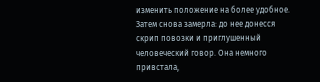изменить положение на более удобное. Затем снова замерла: до нее донесся скрип повозки и приглушенный человеческий говор. Она немного привстала,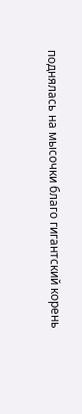поднялась на мысочки благо гигантский корень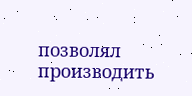позволял производить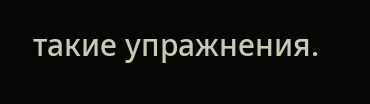такие упражнения.